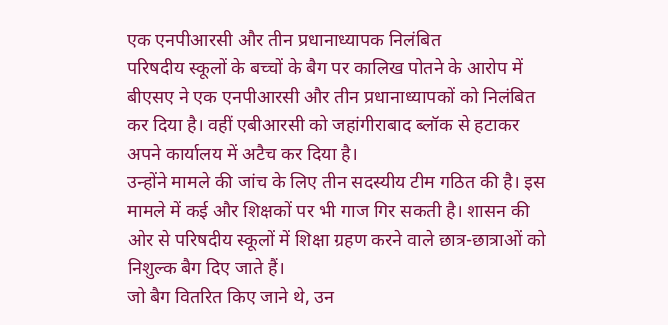एक एनपीआरसी और तीन प्रधानाध्यापक निलंबित
परिषदीय स्कूलों के बच्चों के बैग पर कालिख पोतने के आरोप में बीएसए ने एक एनपीआरसी और तीन प्रधानाध्यापकों को निलंबित कर दिया है। वहीं एबीआरसी को जहांगीराबाद ब्लॉक से हटाकर अपने कार्यालय में अटैच कर दिया है।
उन्होंने मामले की जांच के लिए तीन सदस्यीय टीम गठित की है। इस मामले में कई और शिक्षकों पर भी गाज गिर सकती है। शासन की ओर से परिषदीय स्कूलों में शिक्षा ग्रहण करने वाले छात्र-छात्राओं को निशुल्क बैग दिए जाते हैं।
जो बैग वितरित किए जाने थे, उन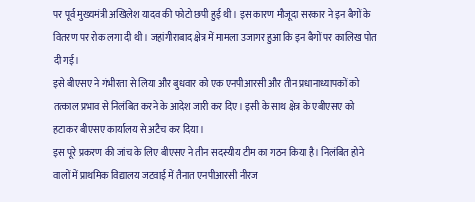पर पूर्व मुख्यमंत्री अखिलेश यादव की फोटो छपी हुई थी। इस कारण मौजूदा सरकार ने इन बैगों के वितरण पर रोक लगा दी थी। जहांगीराबाद क्षेत्र में मामला उजागर हुआ कि इन बैगों पर कालिख पोत दी गई।
इसे बीएसए ने गंभीरता से लिया और बुधवार को एक एनपीआरसी और तीन प्रधानाध्यापकों को तत्काल प्रभाव से निलंबित करने के आदेश जारी कर दिए। इसी के साथ क्षेत्र के एबीएसए को हटाकर बीएसए कार्यालय से अटैच कर दिया।
इस पूरे प्रकरण की जांच के लिए बीएसए ने तीन सदस्यीय टीम का गठन किया है। निलंबित होने वालों में प्राथमिक विद्यालय जटवाई में तैनात एनपीआरसी नीरज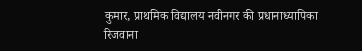कुमार, प्राथमिक विद्यालय नवीनगर की प्रधानाध्यापिका रिजवाना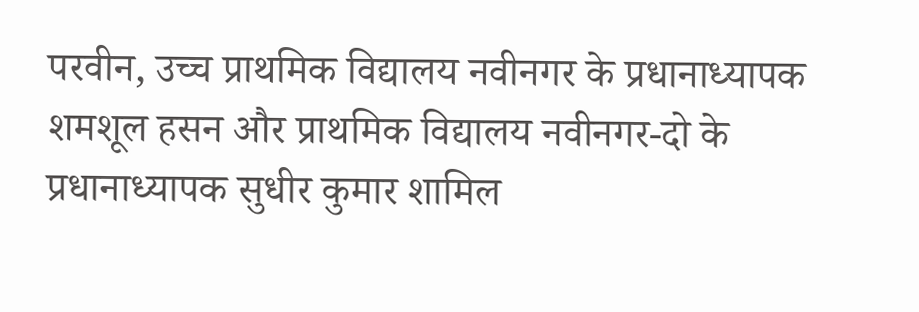परवीन, उच्च प्राथमिक विद्यालय नवीनगर के प्रधानाध्यापक शमशूल हसन और प्राथमिक विद्यालय नवीनगर-दो के प्रधानाध्यापक सुधीर कुमार शामिल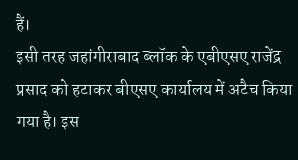हैं।
इसी तरह जहांगीराबाद ब्लॉक के एबीएसए राजेंद्र प्रसाद को हटाकर बीएसए कार्यालय में अटैच किया गया है। इस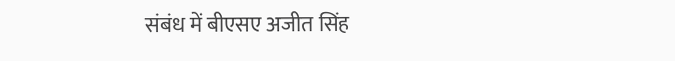संबंध में बीएसए अजीत सिंह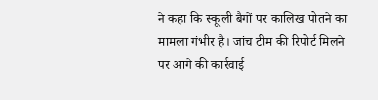ने कहा कि स्कूली बैगों पर कालिख पोतने का मामला गंभीर है। जांच टीम की रिपोर्ट मिलने पर आगे की कार्रवाई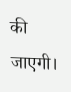की जाएगी।